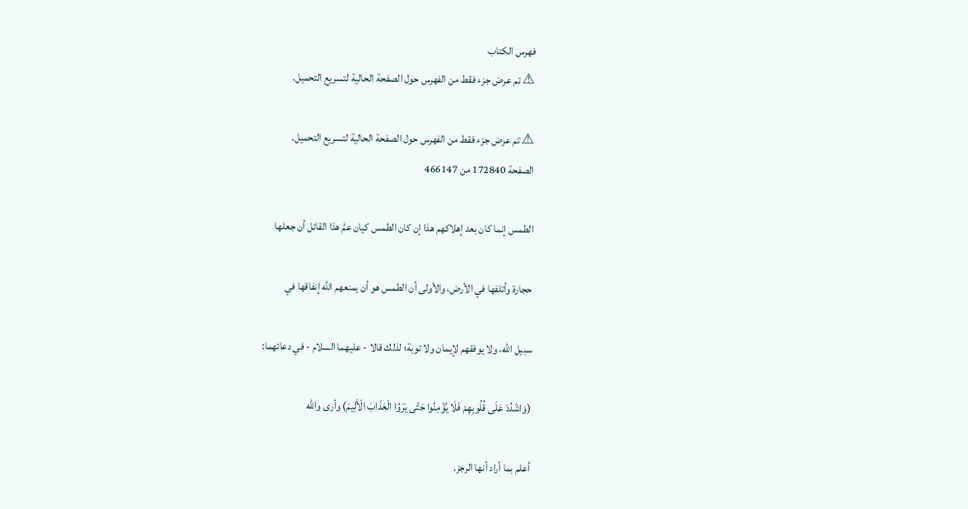فهرس الكتاب
⚠ تم عرض جزء فقط من الفهرس حول الصفحة الحالية لتسريع التحميل.

⚠ تم عرض جزء فقط من الفهرس حول الصفحة الحالية لتسريع التحميل.
الصفحة 172840 من 466147

الطمس إنما كان بعد إهلاكهم هذا إن كان الطمس كيان عمَّ هذا القائل أن جعلها

حجارة وأتلفها في الأرض، والأولى أن الطمس هو أن يمنعهم الله إنفاقها في

سبيل الله، ولا يوفقهم لإيمان ولا توبة؛ لذلك قالا - عليهما السلام - في دعائهما:

(وَاشْدُدْ عَلَى قُلُوبِهِمْ فَلَا يُؤْمِنُوا حَتَّى يَرَوُا الْعَذَابَ الْأَلِيمَ) وأرى والله

أعلم بما أراد أنها الرجز.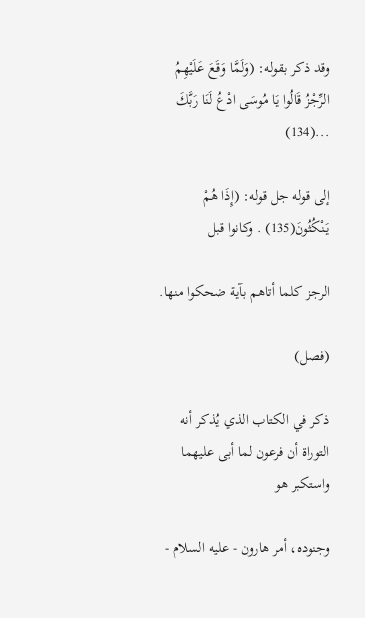وقد ذكر بقوله: (وَلَمَّا وَقَعَ عَلَيْهِمُ الرِّجْزُ قَالُوا يَا مُوسَى ادْعُ لَنَا رَبَّكَ ...(134)

إلى قوله جل قوله: (إِذَا هُمْ يَنْكُثُونَ(135) . وكانوا قبل

الرجز كلما أتاهم بآية ضحكوا منها.

(فصل)

ذكر في الكتاب الذي يُذكر أنه التوراة أن فرعون لما أبى عليهما واستكبر هو

وجنوده، أمر هارون - عليه السلام -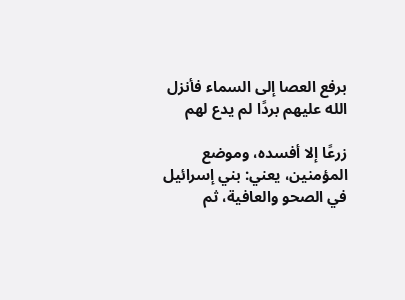برفع العصا إلى السماء فأنزل الله عليهم بردًا لم يدع لهم

زرعًا إلا أفسده، وموضع المؤمنين، يعني: بني إسرائيل في الصحو والعافية، ثم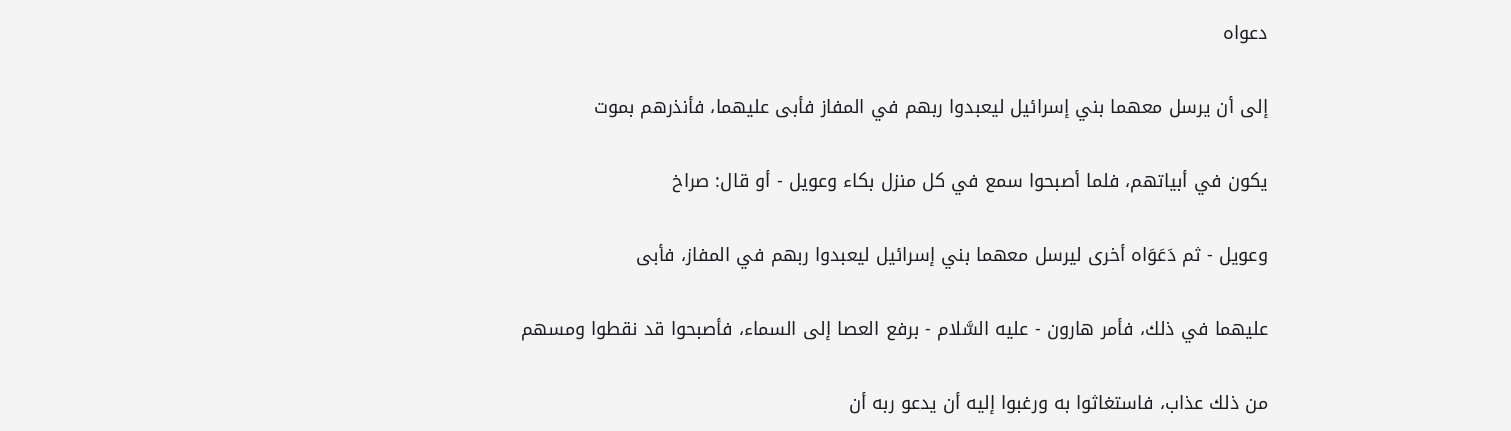دعواه

إلى أن يرسل معهما بني إسرائيل ليعبدوا ربهم في المفاز فأبى عليهما، فأنذرهم بموت

يكون في أبياتهم، فلما أصبحوا سمع في كل منزل بكاء وعويل - أو قال: صراخ

وعويل - ثم دَعَوَاه أخرى ليرسل معهما بني إسرائيل ليعبدوا ربهم في المفاز، فأبى

عليهما في ذلك، فأمر هارون - عليه السَّلام - برفع العصا إلى السماء، فأصبحوا قد نقطوا ومسهم

من ذلك عذاب، فاستغاثوا به ورغبوا إليه أن يدعو ربه أن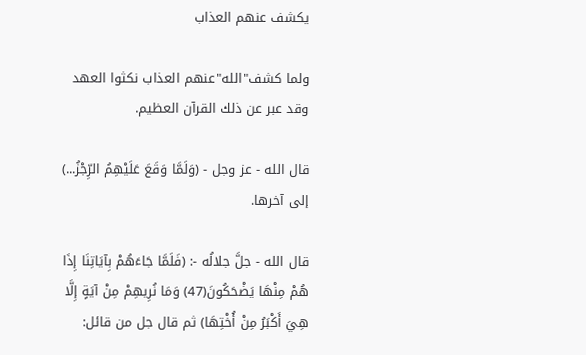يكشف عنهم العذاب

ولما كشف"الله"عنهم العذاب نكثوا العهد وقد عبر عن ذلك القرآن العظيم.

قال الله - عز وجل - (وَلَمَّا وَقَعَ عَلَيْهِمُ الرِّجْزُ...) إلى آخرها.

قال الله - جلَّ جلالُه -: (فَلَمَّا جَاءَهُمْ بِآيَاتِنَا إِذَا هُمْ مِنْهَا يَضْحَكُونَ(47) وَمَا نُرِيهِمْ مِنْ آيَةٍ إِلَّا هِيَ أَكْبَرُ مِنْ أُخْتِهَا) ثم قال جل من قائل: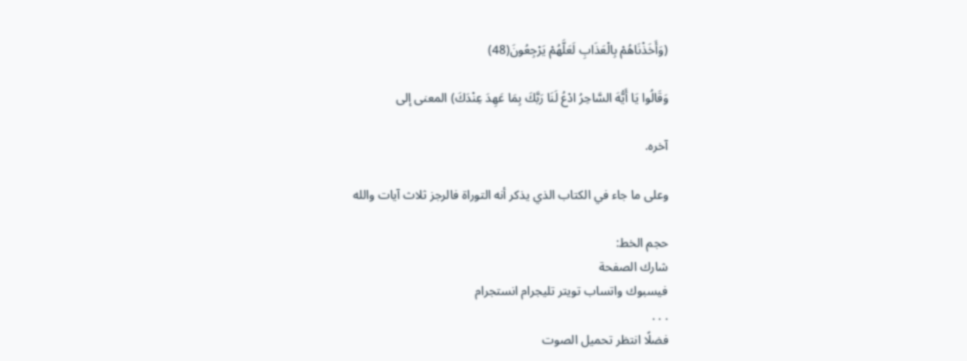(وَأَخَذْنَاهُمْ بِالْعَذَابِ لَعَلَّهُمْ يَرْجِعُونَ(48)

وَقَالُوا يَا أَيُّهَ السَّاحِرُ ادْعُ لَنَا رَبَّكَ بِمَا عَهِدَ عِنْدَكَ) المعنى إلى

آخره.

وعلى ما جاء في الكتاب الذي يذكر أنه التوراة فالرجز ثلاث آيات والله

حجم الخط:
شارك الصفحة
فيسبوك واتساب تويتر تليجرام انستجرام
. . .
فضلًا انتظر تحميل الصوت